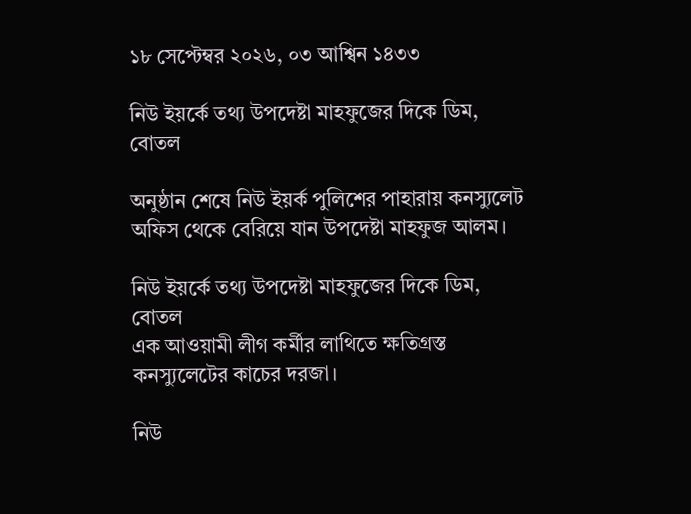১৮ সেপ্টেম্বর ২০২৬, ০৩ আশ্বিন ১৪৩৩

নিউ ইয়র্কে তথ্য উপদেষ্টা মাহফুজের দিকে ডিম, বোতল

অনুষ্ঠান শেষে নিউ ইয়র্ক পুলিশের পাহারায় কনস্যুলেট অফিস থেকে বেরিয়ে যান উপদেষ্টা মাহফুজ আলম।

নিউ ইয়র্কে তথ্য উপদেষ্টা মাহফুজের দিকে ডিম, বোতল
এক আওয়ামী লীগ কর্মীর লাথিতে ক্ষতিগ্রস্ত কনস্যুলেটের কাচের দরজা।

নিউ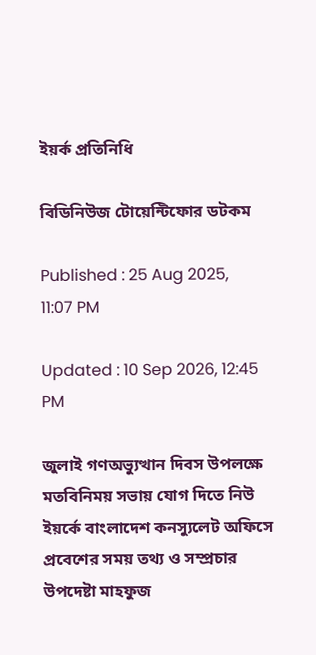ইয়র্ক প্রতিনিধি

বিডিনিউজ টোয়েন্টিফোর ডটকম

Published : 25 Aug 2025, 11:07 PM

Updated : 10 Sep 2026, 12:45 PM

জুলাই গণঅভ্যুত্থান দিবস উপলক্ষে মতবিনিময় সভায় যোগ দিতে নিউ ইয়র্কে বাংলাদেশ কনস্যুলেট অফিসে প্রবেশের সময় তথ্য ও সম্প্রচার উপদেষ্টা মাহফুজ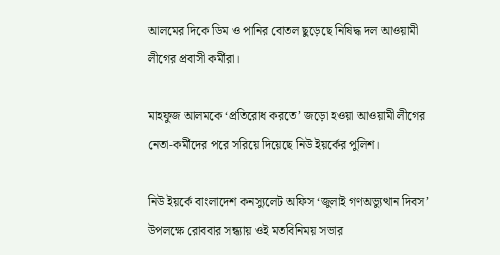আলমের দিকে ডিম ও পানির বোতল ছুড়েছে নিষিদ্ধ দল আওয়ামী লীগের প্রবাসী কর্মীরা।

মাহফুজ আলমকে ‘প্রতিরোধ করতে’ জড়ো হওয়া আওয়ামী লীগের নেতা-কর্মীদের পরে সরিয়ে দিয়েছে নিউ ইয়র্কের পুলিশ।

নিউ ইয়র্কে বাংলাদেশ কনস্যুলেট অফিস ‘জুলাই গণঅভ্যুত্থান দিবস’ উপলক্ষে রোববার সন্ধ্যায় ওই মতবিনিময় সভার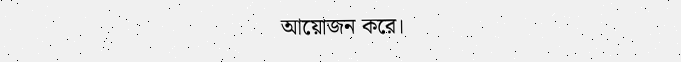আয়োজন করে।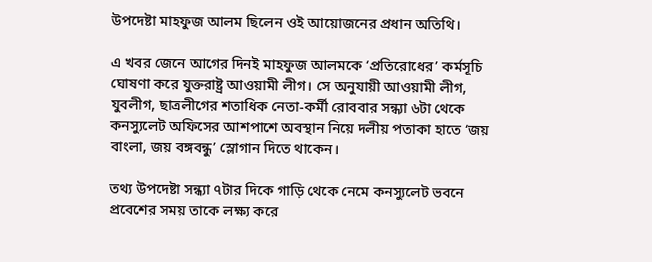উপদেষ্টা মাহফুজ আলম ছিলেন ওই আয়োজনের প্রধান অতিথি।

এ খবর জেনে আগের দিনই মাহফুজ আলমকে ‘প্রতিরোধের’ কর্মসূচি ঘোষণা করে যুক্তরাষ্ট্র আওয়ামী লীগ। সে অনুযায়ী আওয়ামী লীগ, যুবলীগ, ছাত্রলীগের শতাধিক নেতা-কর্মী রোববার সন্ধ্যা ৬টা থেকে কনস্যুলেট অফিসের আশপাশে অবস্থান নিয়ে দলীয় পতাকা হাতে ‘জয় বাংলা, জয় বঙ্গবন্ধু’ স্লোগান দিতে থাকেন।

তথ্য উপদেষ্টা সন্ধ্যা ৭টার দিকে গাড়ি থেকে নেমে কনস্যুলেট ভবনে প্রবেশের সময় তাকে লক্ষ্য করে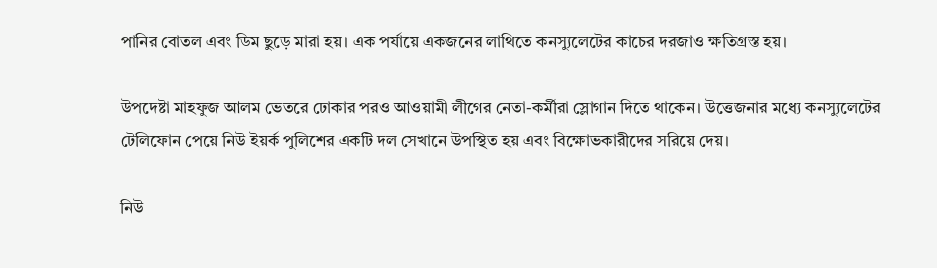পানির বোতল এবং ডিম ছুড়ে মারা হয়। এক পর্যায়ে একজনের লাথিতে কনস্যুলেটের কাচের দরজাও ক্ষতিগ্রস্ত হয়।

উপদেষ্টা মাহফুজ আলম ভেতরে ঢোকার পরও আওয়ামী লীগের নেতা-কর্মীরা স্লোগান দিতে থাকেন। উত্তেজনার মধ্যে কনস্যুলেটের টেলিফোন পেয়ে নিউ ইয়র্ক পুলিশের একটি দল সেখানে উপস্থিত হয় এবং বিক্ষোভকারীদের সরিয়ে দেয়।

নিউ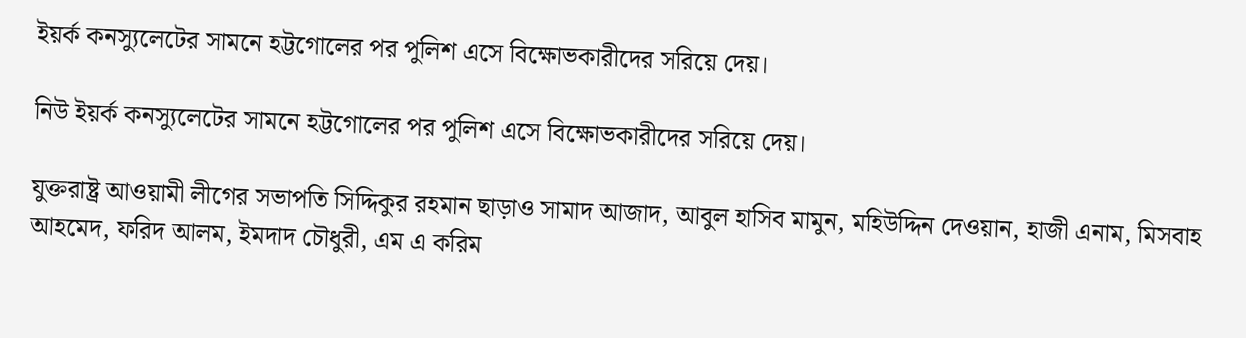ইয়র্ক কনস্যুলেটের সামনে হট্টগোলের পর পুলিশ এসে বিক্ষোভকারীদের সরিয়ে দেয়।

নিউ ইয়র্ক কনস্যুলেটের সামনে হট্টগোলের পর পুলিশ এসে বিক্ষোভকারীদের সরিয়ে দেয়।

যুক্তরাষ্ট্র আওয়ামী লীগের সভাপতি সিদ্দিকুর রহমান ছাড়াও সামাদ আজাদ, আবুল হাসিব মামুন, মহিউদ্দিন দেওয়ান, হাজী এনাম, মিসবাহ আহমেদ, ফরিদ আলম, ইমদাদ চৌধুরী, এম এ করিম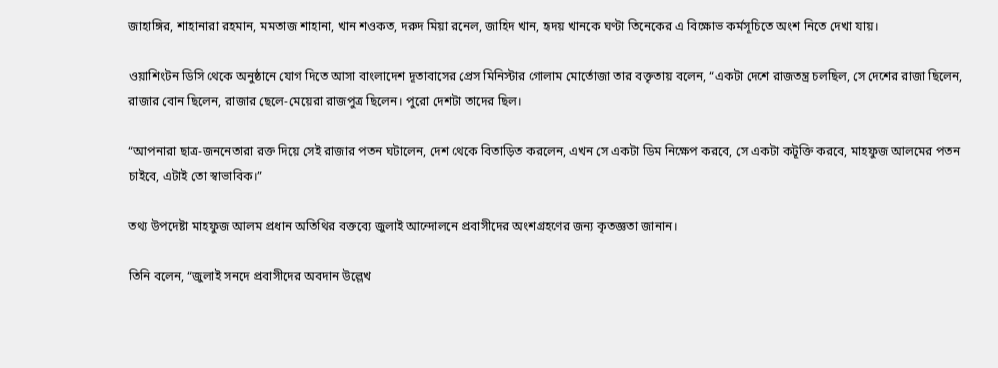জাহাঙ্গির, শাহানারা রহমান, মমতাজ শাহানা, খান শওকত, দরুদ মিয়া রনেল, জাহিদ খান, হৃদয় খানকে ঘণ্টা তিনেকের এ বিক্ষোভ কর্মসূচিতে অংশ নিতে দেখা যায়।

ওয়াশিংটন ডিসি থেকে অনুষ্ঠানে যোগ দিতে আসা বাংলাদেশ দূতাবাসের প্রেস মিনিস্টার গোলাম মোর্তোজা তার বক্তৃতায় বলেন, “একটা দেশে রাজতন্ত্র চলছিল, সে দেশের রাজা ছিলেন, রাজার বোন ছিলেন, রাজার ছেলে-মেয়েরা রাজপুত্র ছিলেন। পুরো দেশটা তাদের ছিল।

“আপনারা ছাত্র-জননেতারা রক্ত দিয়ে সেই রাজার পতন ঘটালেন, দেশ থেকে বিতাড়িত করলেন, এখন সে একটা ডিম নিক্ষেপ করবে, সে একটা কটূক্তি করবে, মাহফুজ আলমের পতন চাইবে, এটাই তো স্বাভাবিক।”

তথ্য উপদেষ্টা মাহফুজ আলম প্রধান অতিথির বক্তব্যে জুলাই আন্দোলনে প্রবাসীদের অংশগ্রহণের জন্য কৃতজ্ঞতা জানান।

তিনি বলেন, “জুলাই সনদে প্রবাসীদের অবদান উল্লেখ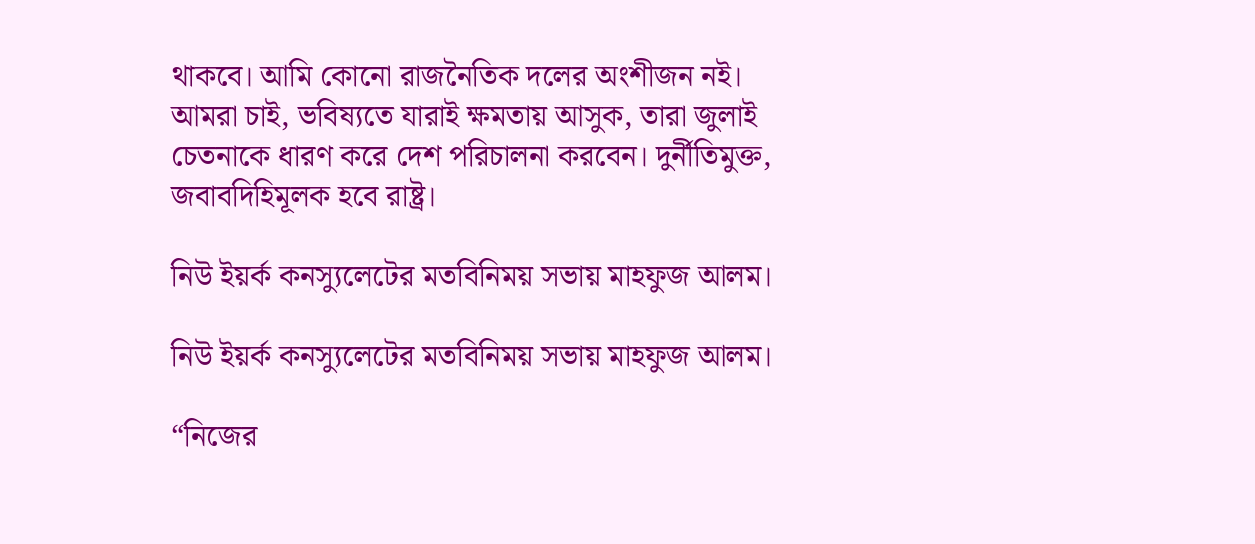থাকবে। আমি কোনো রাজনৈতিক দলের অংশীজন নই। আমরা চাই, ভবিষ্যতে যারাই ক্ষমতায় আসুক, তারা জুলাই চেতনাকে ধারণ করে দেশ পরিচালনা করবেন। দুর্নীতিমুক্ত, জবাবদিহিমূলক হবে রাষ্ট্র।

নিউ ইয়র্ক কনস্যুলেটের মতবিনিময় সভায় মাহফুজ আলম।

নিউ ইয়র্ক কনস্যুলেটের মতবিনিময় সভায় মাহফুজ আলম।

“নিজের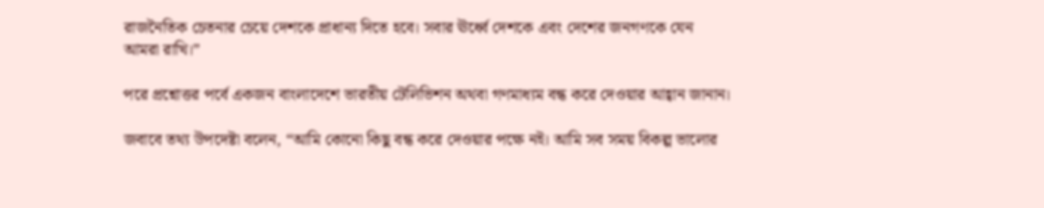রাজনৈতিক চেতনার চেয়ে দেশকে প্রাধান্য দিতে হবে। সবার ঊর্ধ্বে দেশকে এবং দেশের জনগণকে যেন আমরা রাখি।”

পরে প্রশ্নোত্তর পর্বে একজন বাংলাদেশে ভারতীয় টেলিভিশন অথবা গণমাধ্যম বন্ধ করে দেওয়ার আহ্বান জানান।

জবাবে তথ্য উপদেষ্টা বলেন, “আমি কোনো কিছু বন্ধ করে দেওয়ার পক্ষে নই। আমি সব সময় বিকল্প ভালোর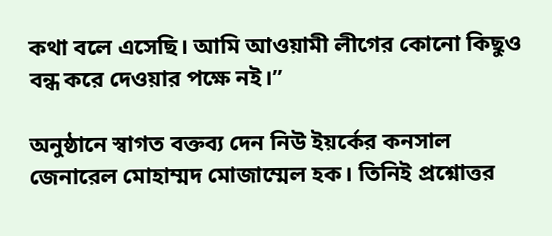কথা বলে এসেছি। আমি আওয়ামী লীগের কোনো কিছুও বন্ধ করে দেওয়ার পক্ষে নই।”

অনুষ্ঠানে স্বাগত বক্তব্য দেন নিউ ইয়র্কের কনসাল জেনারেল মোহাম্মদ মোজাম্মেল হক। তিনিই প্রশ্নোত্তর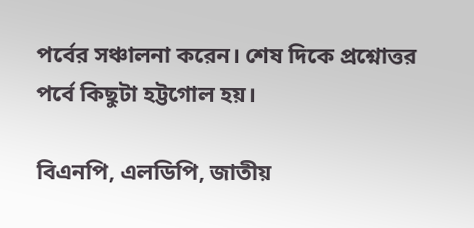পর্বের সঞ্চালনা করেন। শেষ দিকে প্রশ্নোত্তর পর্বে কিছুটা হট্টগোল হয়।

বিএনপি, এলডিপি, জাতীয়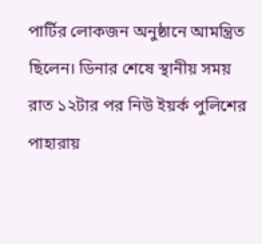পার্টির লোকজন অনুষ্ঠানে আমন্ত্রিত ছিলেন। ডিনার শেষে স্থানীয় সময় রাত ১২টার পর নিউ ইয়র্ক পুলিশের পাহারায়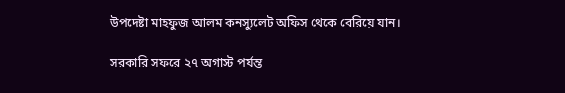উপদেষ্টা মাহফুজ আলম কনস্যুলেট অফিস থেকে বেরিয়ে যান।

সরকারি সফরে ২৭ অগাস্ট পর্যন্ত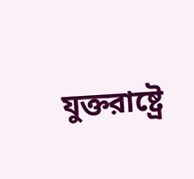যুক্তরাষ্ট্রে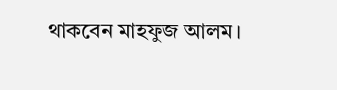থাকবেন মাহফুজ আলম।